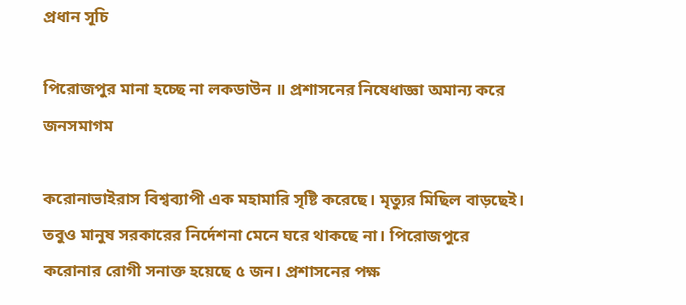প্রধান সূচি

পিরোজপুর মানা হচ্ছে না লকডাউন ॥ প্রশাসনের নিষেধাজ্ঞা অমান্য করে জনসমাগম

করোনাভাইরাস বিশ্বব্যাপী এক মহামারি সৃষ্টি করেছে। মৃত্যুর মিছিল বাড়ছেই। তবুও মানুষ সরকারের নির্দেশনা মেনে ঘরে থাকছে না। পিরোজপুরে করোনার রোগী সনাক্ত হয়েছে ৫ জন। প্রশাসনের পক্ষ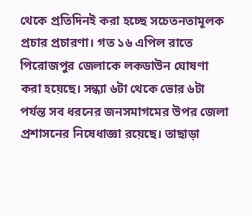থেকে প্রতিদিনই করা হচ্ছে সচেতনতামূলক প্রচার প্রচারণা। গত ১৬ এপিল রাতে পিরোজপুর জেলাকে লকডাউন ঘোষণা করা হয়েছে। সন্ধ্যা ৬টা থেকে ভোর ৬টা পর্যন্ত সব ধরনের জনসমাগমের উপর জেলা প্রশাসনের নিষেধাজ্ঞা রয়েছে। তাছাড়া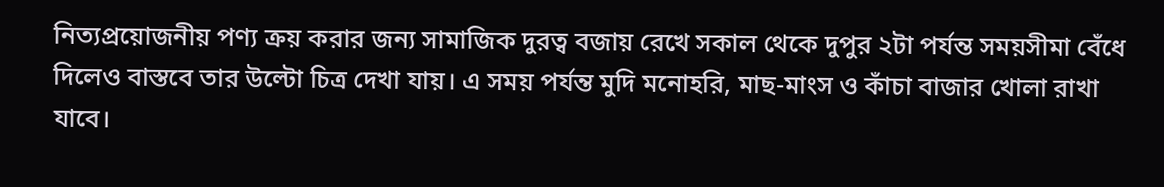নিত্যপ্রয়োজনীয় পণ্য ক্রয় করার জন্য সামাজিক দুরত্ব বজায় রেখে সকাল থেকে দুপুর ২টা পর্যন্ত সময়সীমা বেঁধে দিলেও বাস্তবে তার উল্টো চিত্র দেখা যায়। এ সময় পর্যন্ত মুদি মনোহরি, মাছ-মাংস ও কাঁচা বাজার খোলা রাখা যাবে।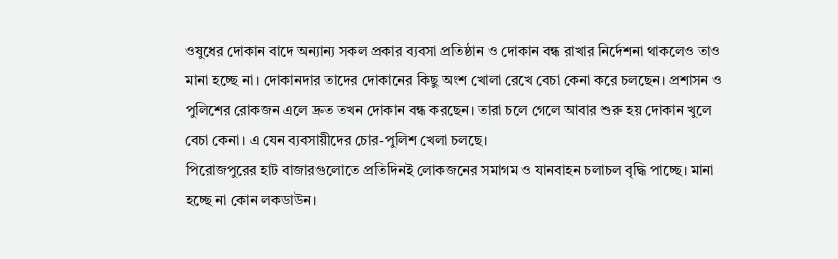ওষুধের দোকান বাদে অন্যান্য সকল প্রকার ব্যবসা প্রতিষ্ঠান ও দোকান বন্ধ রাখার নির্দেশনা থাকলেও তাও মানা হচ্ছে না। দোকানদার তাদের দোকানের কিছু অংশ খোলা রেখে বেচা কেনা করে চলছেন। প্রশাসন ও পুলিশের রোকজন এলে দ্রুত তখন দোকান বন্ধ করছেন। তারা চলে গেলে আবার শুরু হয় দোকান খুলে বেচা কেনা। এ যেন ব্যবসায়ীদের চোর-পুলিশ খেলা চলছে।
পিরোজপুরের হাট বাজারগুলোতে প্রতিদিনই লোকজনের সমাগম ও যানবাহন চলাচল বৃদ্ধি পাচ্ছে। মানা হচ্ছে না কোন লকডাউন।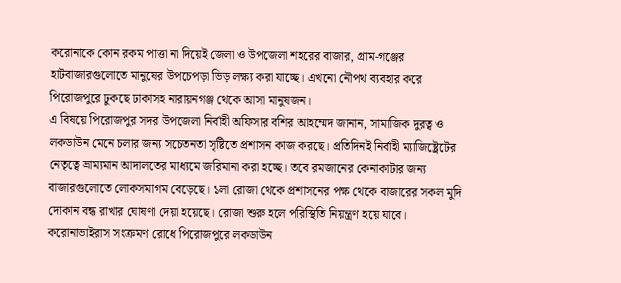করোনাকে কোন রকম পাত্তা না দিয়েই জেলা ও উপজেলা শহরের বাজার, গ্রাম-গঞ্জের হাটবাজারগুলোতে মানুষের উপচেপড়া ভিড় লক্ষ্য করা যাচ্ছে। এখনো নৌপথ ব্যবহার করে পিরোজপুরে ঢুকছে ঢাকাসহ নারায়নগঞ্জ থেকে আসা মানুষজন।
এ বিষয়ে পিরোজপুর সদর উপজেলা নির্বাহী অফিসার বশির আহম্মেদ জানান, সামাজিক দুরত্ব ও লকডাউন মেনে চলার জন্য সচেতনতা সৃষ্টিতে প্রশাসন কাজ করছে। প্রতিদিনই নির্বাহী ম্যাজিষ্ট্রেটের নেতৃত্বে ভ্রাম্যমান আদালতের মাধ্যমে জরিমানা করা হচ্ছে। তবে রমজানের কেনাকাটার জন্য বাজারগুলোতে লোকসমাগম বেড়েছে। ১লা রোজা থেকে প্রশাসনের পক্ষ থেকে বাজারের সকল মুদি দোকান বন্ধ রাখার ঘোষণা দেয়া হয়েছে। রোজা শুরু হলে পরিস্থিতি নিয়ন্ত্রণ হয়ে যাবে।
করোনাভাইরাস সংক্রমণ রোধে পিরোজপুরে লকডাউন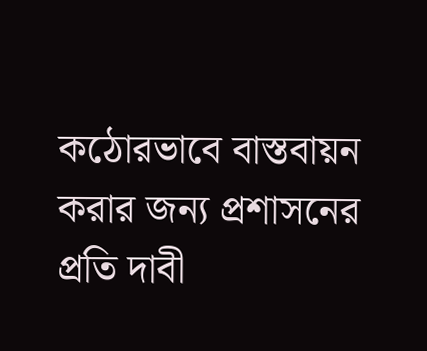কঠোরভাবে বাস্তবায়ন করার জন্য প্রশাসনের প্রতি দাবী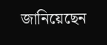জানিয়েছেন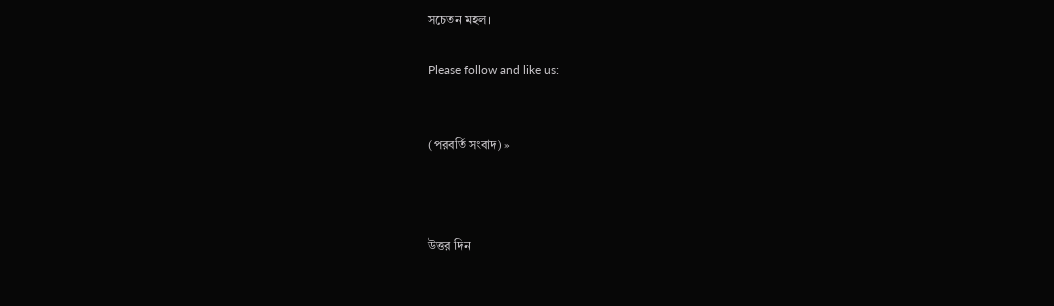সচেতন মহল।

Please follow and like us:


(পরবর্তি সংবাদ) »



উত্তর দিন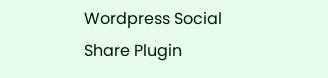Wordpress Social Share Plugin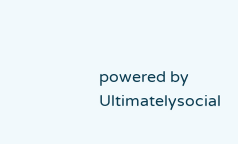powered by Ultimatelysocial